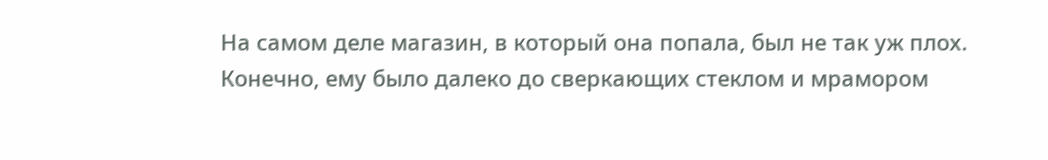На самом деле магазин, в который она попала, был не так уж плох. Конечно, ему было далеко до сверкающих стеклом и мрамором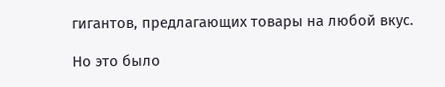гигантов, предлагающих товары на любой вкус.

Но это было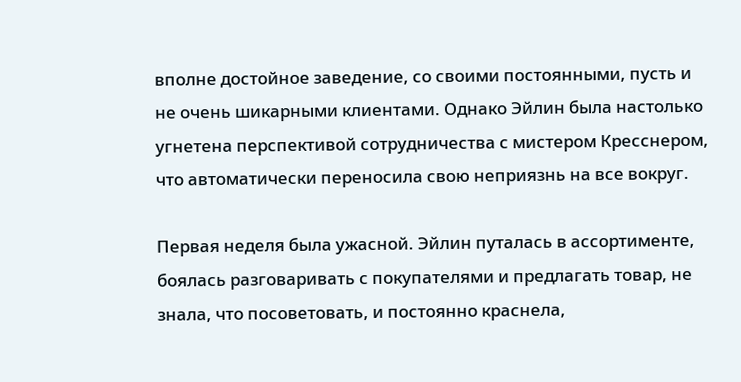вполне достойное заведение, со своими постоянными, пусть и не очень шикарными клиентами. Однако Эйлин была настолько угнетена перспективой сотрудничества с мистером Кресснером, что автоматически переносила свою неприязнь на все вокруг.

Первая неделя была ужасной. Эйлин путалась в ассортименте, боялась разговаривать с покупателями и предлагать товар, не знала, что посоветовать, и постоянно краснела,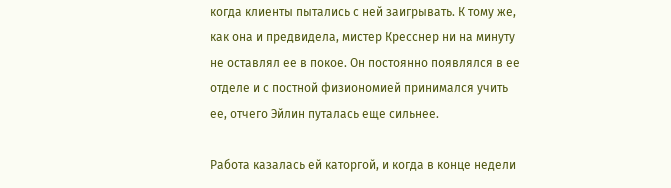когда клиенты пытались с ней заигрывать. К тому же, как она и предвидела, мистер Кресснер ни на минуту не оставлял ее в покое. Он постоянно появлялся в ее отделе и с постной физиономией принимался учить ее, отчего Эйлин путалась еще сильнее.

Работа казалась ей каторгой, и когда в конце недели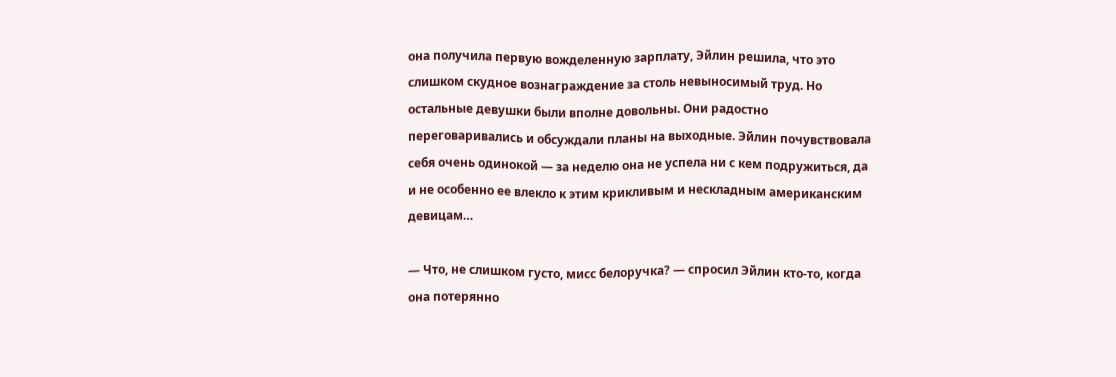она получила первую вожделенную зарплату, Эйлин решила, что это слишком скудное вознаграждение за столь невыносимый труд. Но остальные девушки были вполне довольны. Они радостно переговаривались и обсуждали планы на выходные. Эйлин почувствовала себя очень одинокой — за неделю она не успела ни с кем подружиться, да и не особенно ее влекло к этим крикливым и нескладным американским девицам…

— Что, не слишком густо, мисс белоручка? — спросил Эйлин кто-то, когда она потерянно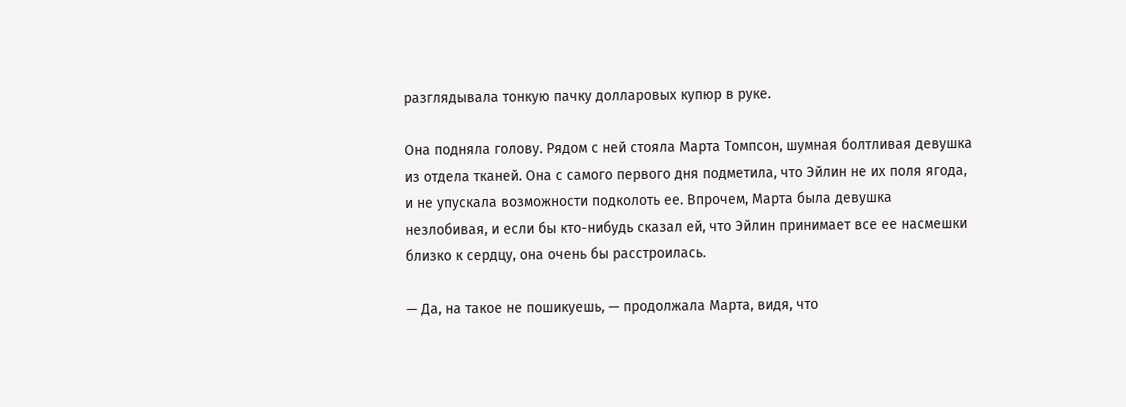разглядывала тонкую пачку долларовых купюр в руке.

Она подняла голову. Рядом с ней стояла Марта Томпсон, шумная болтливая девушка из отдела тканей. Она с самого первого дня подметила, что Эйлин не их поля ягода, и не упускала возможности подколоть ее. Впрочем, Марта была девушка незлобивая, и если бы кто-нибудь сказал ей, что Эйлин принимает все ее насмешки близко к сердцу, она очень бы расстроилась.

— Да, на такое не пошикуешь, — продолжала Марта, видя, что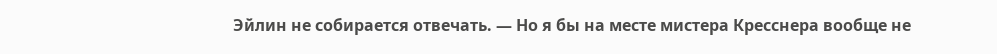Эйлин не собирается отвечать. — Но я бы на месте мистера Кресснера вообще не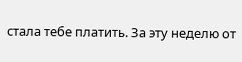стала тебе платить. За эту неделю от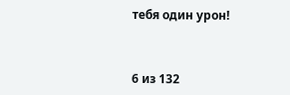тебя один урон!



6 из 132